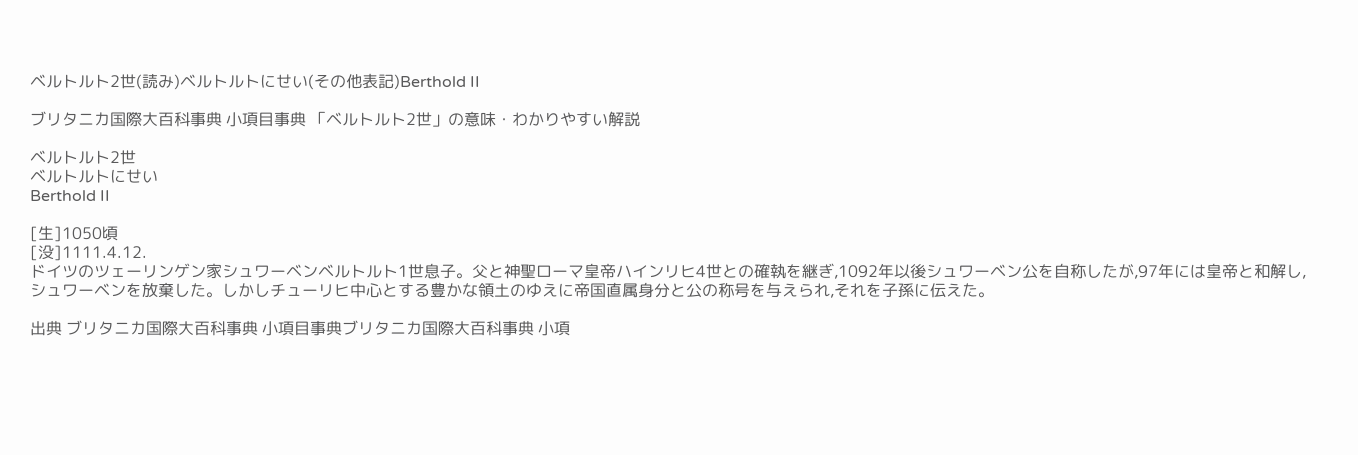ベルトルト2世(読み)ベルトルトにせい(その他表記)Berthold II

ブリタニカ国際大百科事典 小項目事典 「ベルトルト2世」の意味・わかりやすい解説

ベルトルト2世
ベルトルトにせい
Berthold II

[生]1050頃
[没]1111.4.12.
ドイツのツェーリンゲン家シュワーベンベルトルト1世息子。父と神聖ローマ皇帝ハインリヒ4世との確執を継ぎ,1092年以後シュワーベン公を自称したが,97年には皇帝と和解し,シュワーベンを放棄した。しかしチューリヒ中心とする豊かな領土のゆえに帝国直属身分と公の称号を与えられ,それを子孫に伝えた。

出典 ブリタニカ国際大百科事典 小項目事典ブリタニカ国際大百科事典 小項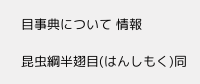目事典について 情報

昆虫綱半翅目(はんしもく)同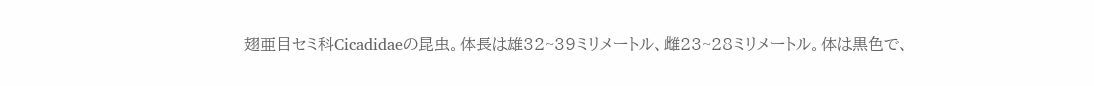翅亜目セミ科Cicadidaeの昆虫。体長は雄32~39ミリメートル、雌23~28ミリメートル。体は黒色で、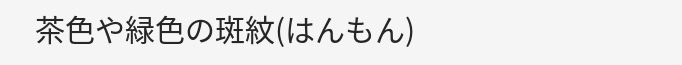茶色や緑色の斑紋(はんもん)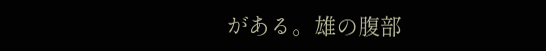がある。雄の腹部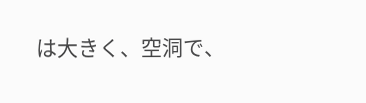は大きく、空洞で、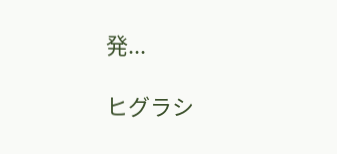発...

ヒグラシ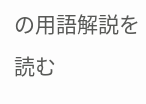の用語解説を読む